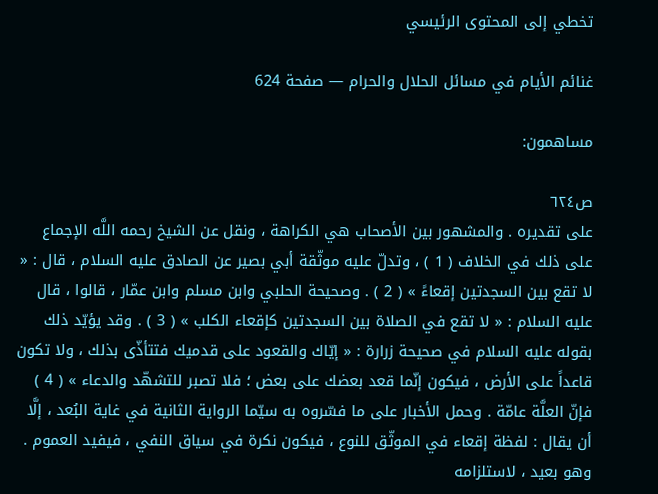تخطي إلى المحتوى الرئيسي

غنائم الأيام في مسائل الحلال والحرام — صفحة 624

مساهمون:

ص٦٢٤
على تقديره . والمشهور بين الأصحاب هي الكراهة ، ونقل عن الشيخ رحمه اللَّه الإجماع على ذلك في الخلاف ( 1 ) ، وتدلّ عليه موثّقة أبي بصير عن الصادق عليه السلام ، قال : « لا تقع بين السجدتين إقعاءً » ( 2 ) . وصحيحة الحلبي وابن مسلم وابن عمّار ، قالوا ، قال عليه السلام : « لا تقع في الصلاة بين السجدتين كإقعاء الكلب » ( 3 ) . وقد يؤيّد ذلك بقوله عليه السلام في صحيحة زرارة : « إيّاك والقعود على قدميك فتتأذّى بذلك ، ولا تكون قاعداً على الأرض ، فيكون إنّما قعد بعضك على بعض ؛ فلا تصبر للتشهّد والدعاء » ( 4 ) فإنّ العلَّة عامّة . وحمل الأخبار على ما فسّروه به سيّما الرواية الثانية في غاية البُعد ، إلَّا أن يقال : لفظة إقعاء في الموثّق للنوع ، فيكون نكرة في سياق النفي ، فيفيد العموم . وهو بعيد ، لاستلزامه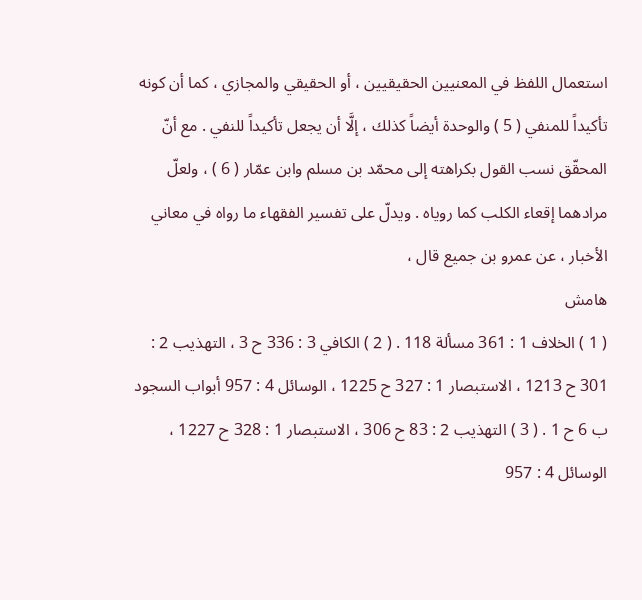استعمال اللفظ في المعنيين الحقيقيين ، أو الحقيقي والمجازي ، كما أن كونه تأكيداً للمنفي ( 5 ) والوحدة أيضاً كذلك ، إلَّا أن يجعل تأكيداً للنفي . مع أنّ المحقّق نسب القول بكراهته إلى محمّد بن مسلم وابن عمّار ( 6 ) ، ولعلّ مرادهما إقعاء الكلب كما روياه . ويدلّ على تفسير الفقهاء ما رواه في معاني الأخبار ، عن عمرو بن جميع قال ،
هامش
( 1 ) الخلاف 1 : 361 مسألة 118 . ( 2 ) الكافي 3 : 336 ح 3 ، التهذيب 2 : 301 ح 1213 ، الاستبصار 1 : 327 ح 1225 ، الوسائل 4 : 957 أبواب السجود ب 6 ح 1 . ( 3 ) التهذيب 2 : 83 ح 306 ، الاستبصار 1 : 328 ح 1227 ، الوسائل 4 : 957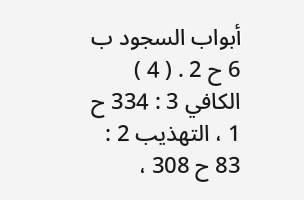أبواب السجود ب 6 ح 2 . ( 4 ) الكافي 3 : 334 ح 1 ، التهذيب 2 : 83 ح 308 ،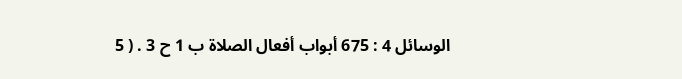الوسائل 4 : 675 أبواب أفعال الصلاة ب 1 ح 3 . ( 5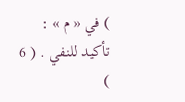) في « م » : تأكيد للنفي . ( 6 )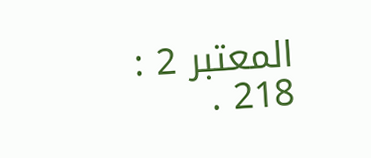المعتبر 2 : 218 .